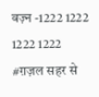वज़्न -1222 1222 1222 1222 #ग़ज़ल सहर से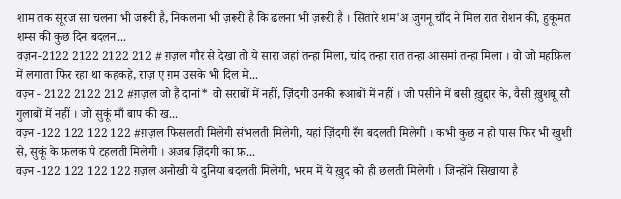शाम तक सूरज सा चलना भी जरूरी है, निकलना भी ज़रूरी है कि ढलना भी ज़रूरी है । सितारे शम'अ जुगनू चाँद ने मिल रात रोशन की, हुकूमत शम्स की कुछ दिन बदलन...
वज़न-2122 2122 2122 212 # ग़ज़ल गौर से देखा तो ये सारा जहां तन्हा मिला, चांद तन्हा रात तन्हा आसमां तन्हा मिला । वो जो महफ़िल में लगाता फिर रहा था कहकहे, राज़ ए ग़म उसके भी दिल मे...
वज़्न - 2122 2122 212 #ग़ज़ल जो हैं दानां* वो सराबों में नहीं, ज़िंदगी उनकी रूआबों में नहीं । जो पसीने में बसी ख़ुद्दार के, वैसी ख़ुशबू सौ गुलाबों में नहीं । जो सुकूं माँ बाप की ख...
वज़्न -122 122 122 122 #ग़ज़ल फिसलती मिलेगी संभलती मिलेगी, यहां ज़िंदगी रँग बदलती मिलेगी । कभी कुछ न हो पास फिर भी खुशी से, सुकूं के फ़लक पे टहलती मिलेगी । अजब ज़िंदगी का फ़...
वज़्न -122 122 122 122 ग़ज़ल अनोखी ये दुनिया बदलती मिलेगी, भरम में ये ख़ुद को ही छलती मिलेगी । जिन्होंने सिखाया है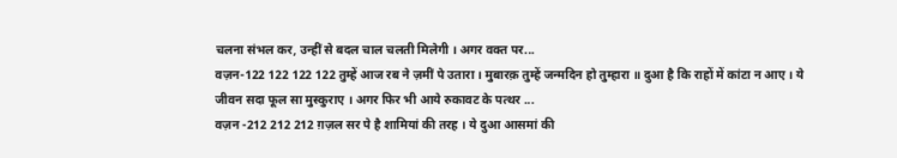चलना संभल कर, उन्हीं से बदल चाल चलती मिलेगी । अगर वक्त पर...
वज़न-122 122 122 122 तुम्हें आज रब ने ज़मीं पे उतारा । मुबारक़ तुम्हें जन्मदिन हो तुम्हारा ॥ दुआ है कि राहों में कांटा न आए । ये जीवन सदा फूल सा मुस्कुराए । अगर फिर भी आये रुकावट के पत्थर ...
वज़न -212 212 212 ग़ज़ल सर पे है शामियां की तरह । ये दुआ आसमां की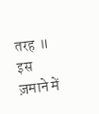तरह ॥ इस ज़माने में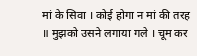मां के सिवा । कोई होगा न मां की तरह ॥ मुझको उसने लगाया गले । चूम कर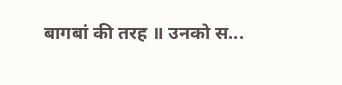बागबां की तरह ॥ उनको स...